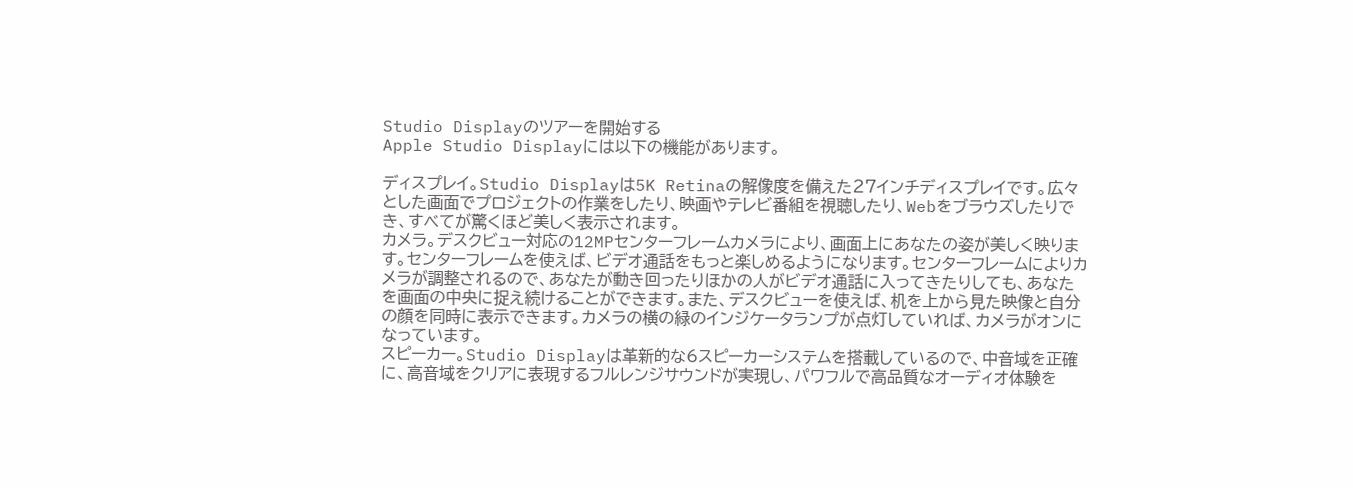Studio Displayのツアーを開始する
Apple Studio Displayには以下の機能があります。

ディスプレイ。Studio Displayは5K Retinaの解像度を備えた27インチディスプレイです。広々とした画面でプロジェクトの作業をしたり、映画やテレビ番組を視聴したり、Webをブラウズしたりでき、すべてが驚くほど美しく表示されます。
カメラ。デスクビュー対応の12MPセンターフレームカメラにより、画面上にあなたの姿が美しく映ります。センターフレームを使えば、ビデオ通話をもっと楽しめるようになります。センターフレームによりカメラが調整されるので、あなたが動き回ったりほかの人がビデオ通話に入ってきたりしても、あなたを画面の中央に捉え続けることができます。また、デスクビューを使えば、机を上から見た映像と自分の顔を同時に表示できます。カメラの横の緑のインジケータランプが点灯していれば、カメラがオンになっています。
スピーカー。Studio Displayは革新的な6スピーカーシステムを搭載しているので、中音域を正確に、高音域をクリアに表現するフルレンジサウンドが実現し、パワフルで高品質なオーディオ体験を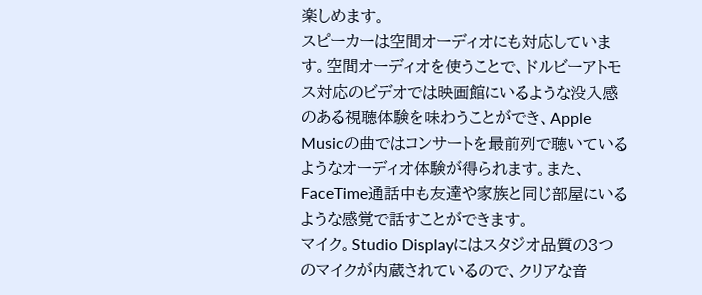楽しめます。
スピーカーは空間オーディオにも対応しています。空間オーディオを使うことで、ドルビーアトモス対応のビデオでは映画館にいるような没入感のある視聴体験を味わうことができ、Apple Musicの曲ではコンサートを最前列で聴いているようなオーディオ体験が得られます。また、FaceTime通話中も友達や家族と同じ部屋にいるような感覚で話すことができます。
マイク。Studio Displayにはスタジオ品質の3つのマイクが内蔵されているので、クリアな音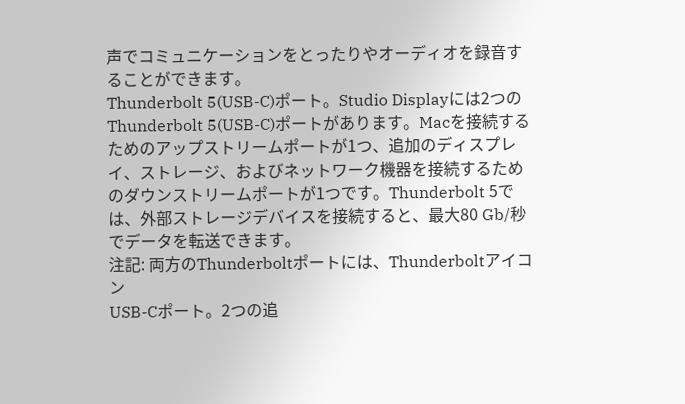声でコミュニケーションをとったりやオーディオを録音することができます。
Thunderbolt 5(USB-C)ポート。Studio Displayには2つのThunderbolt 5(USB-C)ポートがあります。Macを接続するためのアップストリームポートが1つ、追加のディスプレイ、ストレージ、およびネットワーク機器を接続するためのダウンストリームポートが1つです。Thunderbolt 5では、外部ストレージデバイスを接続すると、最大80 Gb/秒でデータを転送できます。
注記: 両方のThunderboltポートには、Thunderboltアイコン
USB-Cポート。2つの追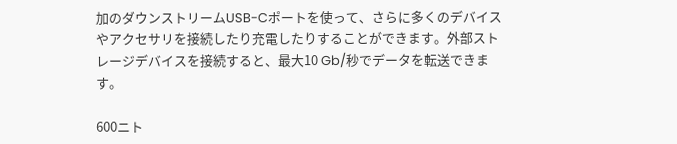加のダウンストリームUSB-Cポートを使って、さらに多くのデバイスやアクセサリを接続したり充電したりすることができます。外部ストレージデバイスを接続すると、最大10 Gb/秒でデータを転送できます。

600ニト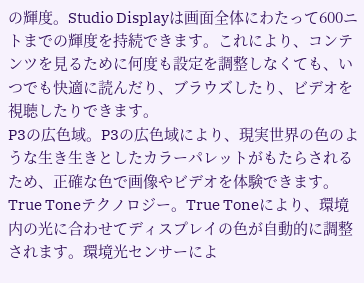の輝度。Studio Displayは画面全体にわたって600ニトまでの輝度を持続できます。これにより、コンテンツを見るために何度も設定を調整しなくても、いつでも快適に読んだり、ブラウズしたり、ビデオを視聴したりできます。
P3の広色域。P3の広色域により、現実世界の色のような生き生きとしたカラーパレットがもたらされるため、正確な色で画像やビデオを体験できます。
True Toneテクノロジー。True Toneにより、環境内の光に合わせてディスプレイの色が自動的に調整されます。環境光センサーによ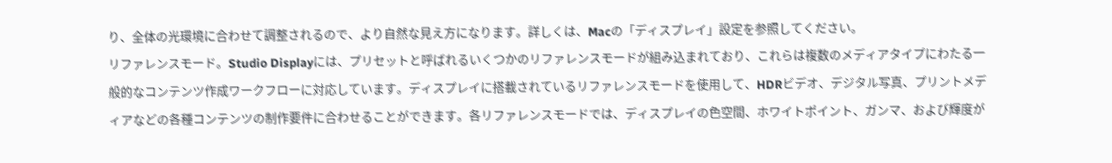り、全体の光環境に合わせて調整されるので、より自然な見え方になります。詳しくは、Macの「ディスプレイ」設定を参照してください。
リファレンスモード。Studio Displayには、プリセットと呼ばれるいくつかのリファレンスモードが組み込まれており、これらは複数のメディアタイプにわたる一般的なコンテンツ作成ワークフローに対応しています。ディスプレイに搭載されているリファレンスモードを使用して、HDRビデオ、デジタル写真、プリントメディアなどの各種コンテンツの制作要件に合わせることができます。各リファレンスモードでは、ディスプレイの色空間、ホワイトポイント、ガンマ、および輝度が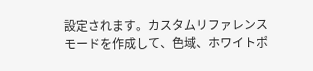設定されます。カスタムリファレンスモードを作成して、色域、ホワイトポ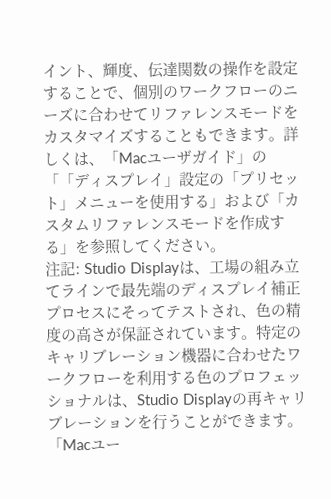イント、輝度、伝達関数の操作を設定することで、個別のワークフローのニーズに合わせてリファレンスモードをカスタマイズすることもできます。詳しくは、「Macユーザガイド」の「「ディスプレイ」設定の「プリセット」メニューを使用する」および「カスタムリファレンスモードを作成する」を参照してください。
注記: Studio Displayは、工場の組み立てラインで最先端のディスプレイ補正プロセスにそってテストされ、色の精度の高さが保証されています。特定のキャリブレーション機器に合わせたワークフローを利用する色のプロフェッショナルは、Studio Displayの再キャリブレーションを行うことができます。「Macユー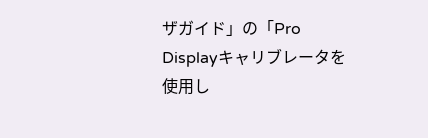ザガイド」の「Pro Displayキャリブレータを使用し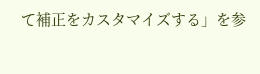て補正をカスタマイズする」を参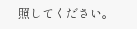照してください。